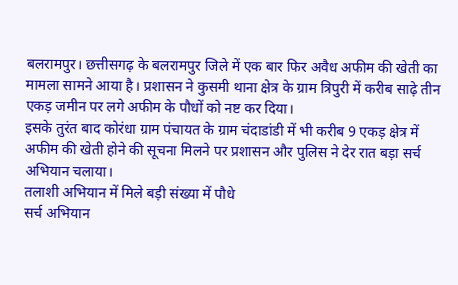बलरामपुर। छत्तीसगढ़ के बलरामपुर जिले में एक बार फिर अवैध अफीम की खेती का मामला सामने आया है। प्रशासन ने कुसमी थाना क्षेत्र के ग्राम त्रिपुरी में करीब साढ़े तीन एकड़ जमीन पर लगे अफीम के पौधों को नष्ट कर दिया।
इसके तुरंत बाद कोरंधा ग्राम पंचायत के ग्राम चंदाडांडी में भी करीब 9 एकड़ क्षेत्र में अफीम की खेती होने की सूचना मिलने पर प्रशासन और पुलिस ने देर रात बड़ा सर्च अभियान चलाया।
तलाशी अभियान में मिले बड़ी संख्या में पौधे
सर्च अभियान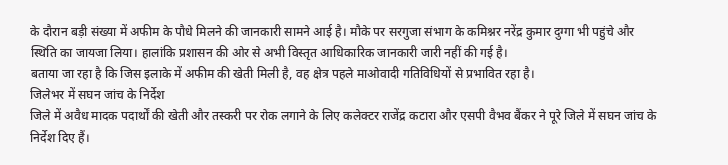के दौरान बड़ी संख्या में अफीम के पौधे मिलने की जानकारी सामने आई है। मौके पर सरगुजा संभाग के कमिश्नर नरेंद्र कुमार दुग्गा भी पहुंचे और स्थिति का जायजा लिया। हालांकि प्रशासन की ओर से अभी विस्तृत आधिकारिक जानकारी जारी नहीं की गई है।
बताया जा रहा है कि जिस इलाके में अफीम की खेती मिली है, वह क्षेत्र पहले माओवादी गतिविधियों से प्रभावित रहा है।
जिलेभर में सघन जांच के निर्देश
जिले में अवैध मादक पदार्थों की खेती और तस्करी पर रोक लगाने के लिए कलेक्टर राजेंद्र कटारा और एसपी वैभव बैंकर ने पूरे जिले में सघन जांच के निर्देश दिए हैं।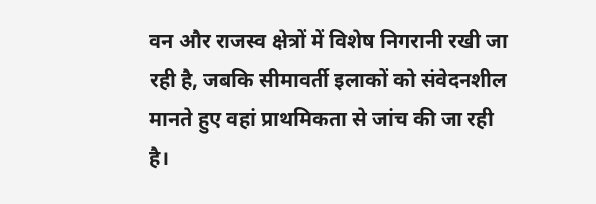वन और राजस्व क्षेत्रों में विशेष निगरानी रखी जा रही है, जबकि सीमावर्ती इलाकों को संवेदनशील मानते हुए वहां प्राथमिकता से जांच की जा रही है।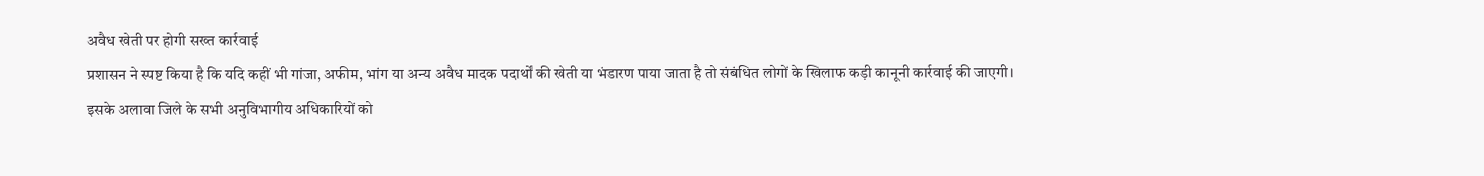अवैध खेती पर होगी सख्त कार्रवाई
प्रशासन ने स्पष्ट किया है कि यदि कहीं भी गांजा, अफीम, भांग या अन्य अवैध मादक पदार्थों की खेती या भंडारण पाया जाता है तो संबंधित लोगों के खिलाफ कड़ी कानूनी कार्रवाई की जाएगी।
इसके अलावा जिले के सभी अनुविभागीय अधिकारियों को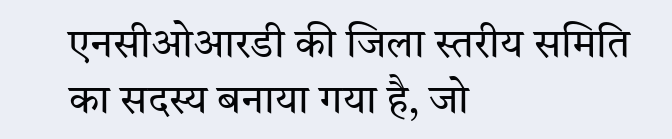एनसीओआरडी की जिला स्तरीय समिति का सदस्य बनाया गया है, जो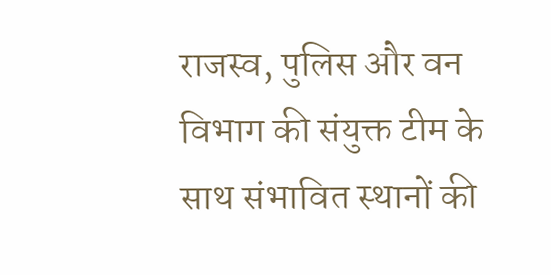राजस्व, पुलिस और वन विभाग की संयुक्त टीम के साथ संभावित स्थानों की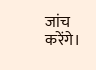जांच करेंगे।